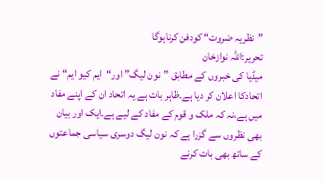”نظریہ ضروت“ کودفن کرناہوگا
تحریر:اللہ نوازخان
میڈیا کی خبروں کے مطابق ”نون لیگ” اور“ایم کیو ایم“ نے اتحادکا اعلان کر دیا ہے۔ظاہر بات ہے یہ اتحاد ان کے اپنے مفاد میں ہے،نہ کہ ملک و قوم کے مفاد کے لیے ہے۔ایک اور بیان بھی نظروں سے گزرا ہے کہ نون لیگ دوسری سیاسی جماعتوں کے ساتھ بھی بات کرنے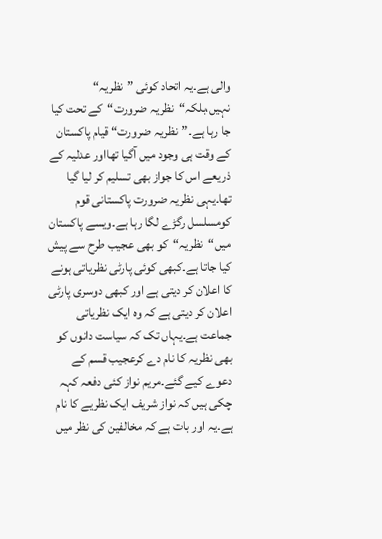والی ہے۔یہ اتحاد کوئی ”نظریہ“ نہیں،بلکہ“نظریہ ضرورت“کے تحت کیا جا رہا ہے۔”نظریہ ضرورت“ قیام پاکستان کے وقت ہی وجود میں آگیا تھااور عدلیہ کے ذریعے اس کا جواز بھی تسلیم کر لیا گیا تھا۔یہی نظریہ ضرورت پاکستانی قوم کومسلسل رگڑے لگا رہا ہے۔ویسے پاکستان میں“نظریہ“کو بھی عجیب طرح سے پیش کیا جاتا ہے۔کبھی کوئی پارٹی نظریاتی ہونے کا اعلان کر دیتی ہے اور کبھی دوسری پارٹی اعلان کر دیتی ہے کہ وہ ایک نظریاتی جماعت ہے۔یہاں تک کہ سیاست دانوں کو بھی نظریہ کا نام دے کرعجیب قسم کے دعوے کیے گئے۔مریم نواز کئی دفعہ کہہ چکی ہیں کہ نواز شریف ایک نظریے کا نام ہے۔یہ اور بات ہے کہ مخالفین کی نظر میں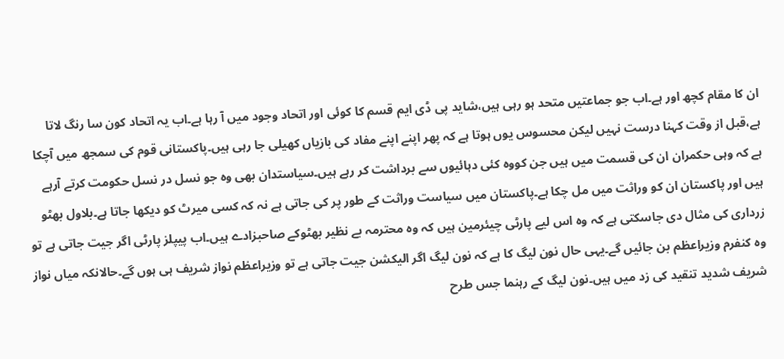ان کا مقام کچھ اور ہے۔اب جو جماعتیں متحد ہو رہی ہیں،شاید پی ڈی ایم قسم کا کوئی اور اتحاد وجود میں آ رہا ہے۔اب یہ اتحاد کون سا رنگ لاتا ہے،قبل از وقت کہنا درست نہیں لیکن محسوس یوں ہوتا ہے کہ پھر اپنے اپنے مفاد کی بازیاں کھیلی جا رہی ہیں۔پاکستانی قوم کی سمجھ میں آچکا ہے کہ وہی حکمران ان کی قسمت میں ہیں جن کووہ کئی دہائیوں سے برداشت کر رہے ہیں۔سیاستدان بھی وہ جو نسل در نسل حکومت کرتے آرہے ہیں اور پاکستان ان کو وراثت میں مل چکا ہے۔پاکستان میں سیاست وراثت کے طور پر کی جاتی ہے نہ کہ کسی میرٹ کو دیکھا جاتا ہے۔بلاول بھٹو زرداری کی مثال دی جاسکتی ہے کہ وہ اس لیے پارٹی چیئرمین ہیں کہ وہ محترمہ بے نظیر بھٹوکے صاحبزادے ہیں۔اب پیپلز پارٹی اگر جیت جاتی ہے تو وہ کنفرم وزیراعظم بن جائیں گے۔یہی حال نون لیگ کا ہے کہ نون لیگ اگر الیکشن جیت جاتی ہے تو وزیراعظم نواز شریف ہی ہوں گے۔حالانکہ میاں نواز شریف شدید تنقید کی زد میں ہیں۔نون لیگ کے رہنما جس طرح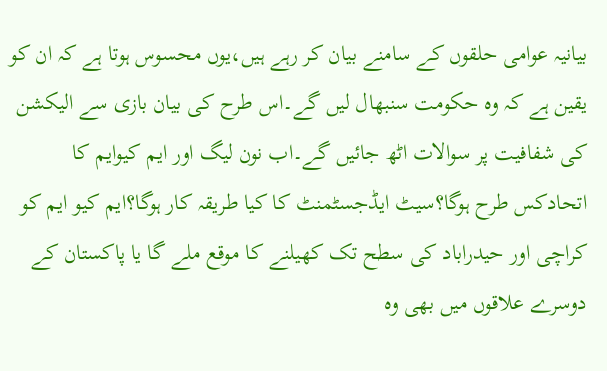بیانیہ عوامی حلقوں کے سامنے بیان کر رہے ہیں،یوں محسوس ہوتا ہے کہ ان کو یقین ہے کہ وہ حکومت سنبھال لیں گے۔اس طرح کی بیان بازی سے الیکشن کی شفافیت پر سوالات اٹھ جائیں گے۔اب نون لیگ اور ایم کیوایم کا اتحادکس طرح ہوگا؟سیٹ ایڈجسٹمنٹ کا کیا طریقہ کار ہوگا؟ایم کیو ایم کو کراچی اور حیدراباد کی سطح تک کھیلنے کا موقع ملے گا یا پاکستان کے دوسرے علاقوں میں بھی وہ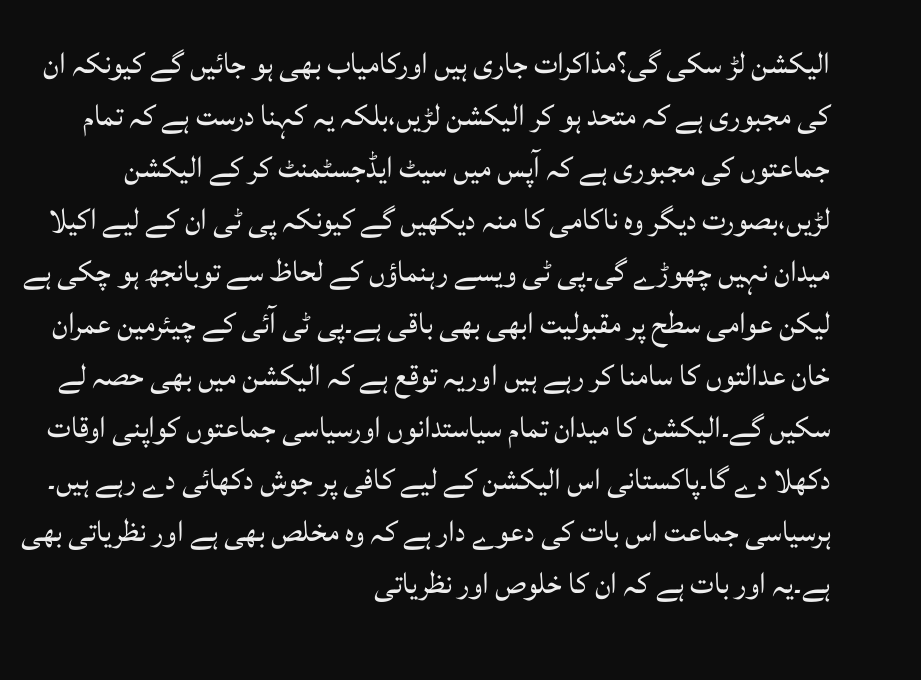الیکشن لڑ سکی گی؟مذاکرات جاری ہیں اورکامیاب بھی ہو جائیں گے کیونکہ ان کی مجبوری ہے کہ متحد ہو کر الیکشن لڑیں،بلکہ یہ کہنا درست ہے کہ تمام جماعتوں کی مجبوری ہے کہ آپس میں سیٹ ایڈجسٹمنٹ کر کے الیکشن لڑیں،بصورت دیگر وہ ناکامی کا منہ دیکھیں گے کیونکہ پی ٹی ان کے لیے اکیلا میدان نہیں چھوڑے گی۔پی ٹی ویسے رہنماؤں کے لحاظ سے توبانجھ ہو چکی ہے لیکن عوامی سطح پر مقبولیت ابھی بھی باقی ہے۔پی ٹی آئی کے چیئرمین عمران خان عدالتوں کا سامنا کر رہے ہیں اوریہ توقع ہے کہ الیکشن میں بھی حصہ لے سکیں گے۔الیکشن کا میدان تمام سیاستدانوں اورسیاسی جماعتوں کواپنی اوقات دکھلا دے گا۔پاکستانی اس الیکشن کے لیے کافی پر جوش دکھائی دے رہے ہیں۔
ہرسیاسی جماعت اس بات کی دعوے دار ہے کہ وہ مخلص بھی ہے اور نظریاتی بھی ہے۔یہ اور بات ہے کہ ان کا خلوص اور نظریاتی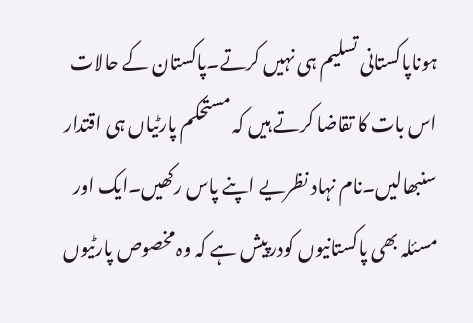ہوناپاکستانی تسلیم ہی نہیں کرتے۔پاکستان کے حالات اس بات کا تقاضا کرتے ہیں کہ مستحکم پارٹیاں ہی اقتدار سنبھالیں۔نام نہاد نظریے اپنے پاس رکھیں۔ایک اور مسئلہ بھی پاکستانیوں کودرپیش ہے کہ وہ مخصوص پارٹیوں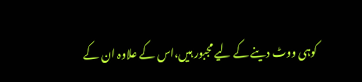کوہی ووٹ دینے کے لیے مجبور ہیں،اس کے علاوہ ان کے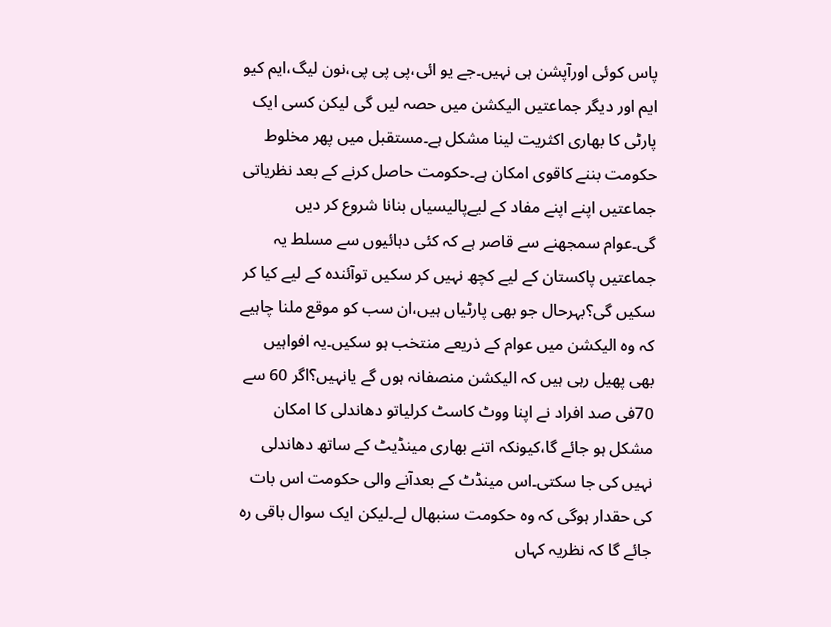پاس کوئی اورآپشن ہی نہیں۔جے یو ائی،پی پی پی،نون لیگ،ایم کیو ایم اور دیگر جماعتیں الیکشن میں حصہ لیں گی لیکن کسی ایک پارٹی کا بھاری اکثریت لینا مشکل ہے۔مستقبل میں پھر مخلوط حکومت بننے کاقوی امکان ہے۔حکومت حاصل کرنے کے بعد نظریاتی جماعتیں اپنے اپنے مفاد کے لیےپالیسیاں بنانا شروع کر دیں گی۔عوام سمجھنے سے قاصر ہے کہ کئی دہائیوں سے مسلط یہ جماعتیں پاکستان کے لیے کچھ نہیں کر سکیں توآئندہ کے لیے کیا کر سکیں گی؟بہرحال جو بھی پارٹیاں ہیں،ان سب کو موقع ملنا چاہیے کہ وہ الیکشن میں عوام کے ذریعے منتخب ہو سکیں۔یہ افواہیں بھی پھیل رہی ہیں کہ الیکشن منصفانہ ہوں گے یانہیں؟اگر 60 سے 70فی صد افراد نے اپنا ووٹ کاسٹ کرلیاتو دھاندلی کا امکان مشکل ہو جائے گا،کیونکہ اتنے بھاری مینڈیٹ کے ساتھ دھاندلی نہیں کی جا سکتی۔اس مینڈٹ کے بعدآنے والی حکومت اس بات کی حقدار ہوگی کہ وہ حکومت سنبھال لے۔لیکن ایک سوال باقی رہ جائے گا کہ نظریہ کہاں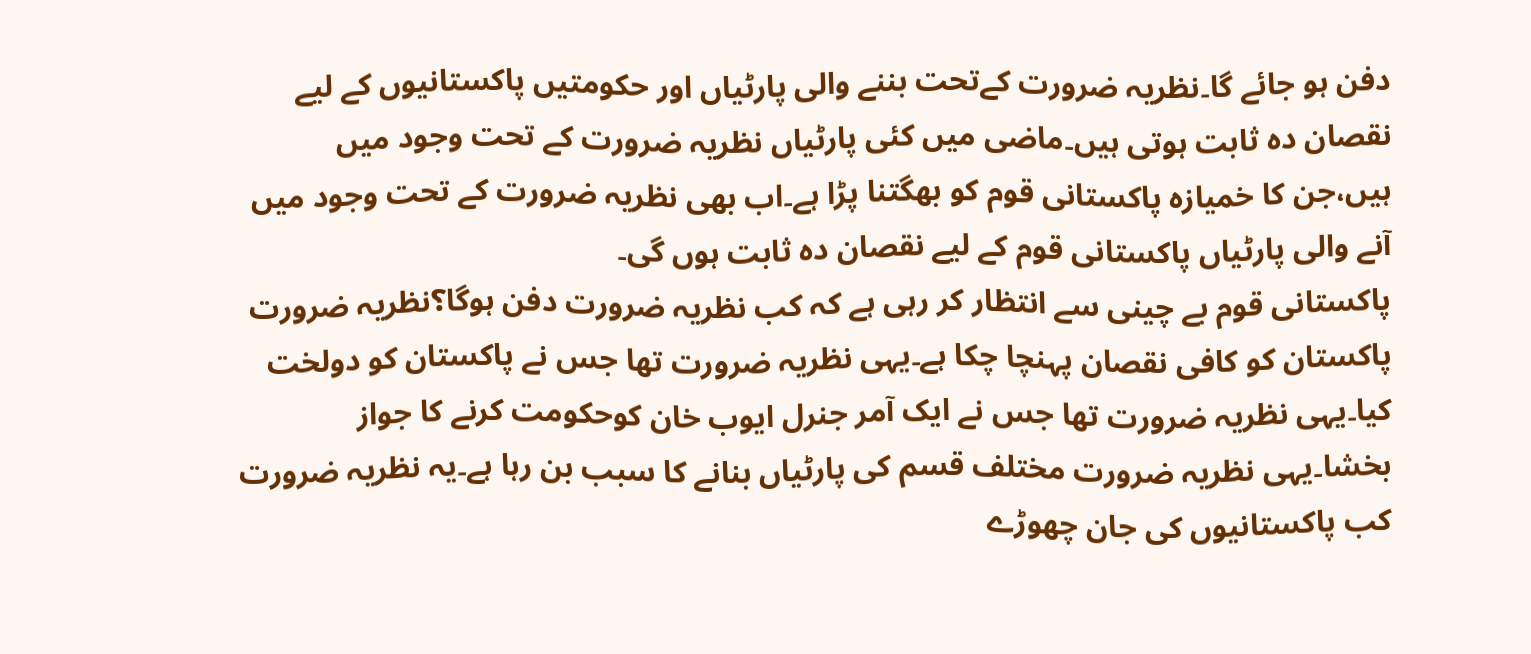دفن ہو جائے گا۔نظریہ ضرورت کےتحت بننے والی پارٹیاں اور حکومتیں پاکستانیوں کے لیے نقصان دہ ثابت ہوتی ہیں۔ماضی میں کئی پارٹیاں نظریہ ضرورت کے تحت وجود میں ہیں،جن کا خمیازہ پاکستانی قوم کو بھگتنا پڑا ہے۔اب بھی نظریہ ضرورت کے تحت وجود میں آنے والی پارٹیاں پاکستانی قوم کے لیے نقصان دہ ثابت ہوں گی۔
پاکستانی قوم بے چینی سے انتظار کر رہی ہے کہ کب نظریہ ضرورت دفن ہوگا؟نظریہ ضرورت پاکستان کو کافی نقصان پہنچا چکا ہے۔یہی نظریہ ضرورت تھا جس نے پاکستان کو دولخت کیا۔یہی نظریہ ضرورت تھا جس نے ایک آمر جنرل ایوب خان کوحکومت کرنے کا جواز بخشا۔یہی نظریہ ضرورت مختلف قسم کی پارٹیاں بنانے کا سبب بن رہا ہے۔یہ نظریہ ضرورت کب پاکستانیوں کی جان چھوڑے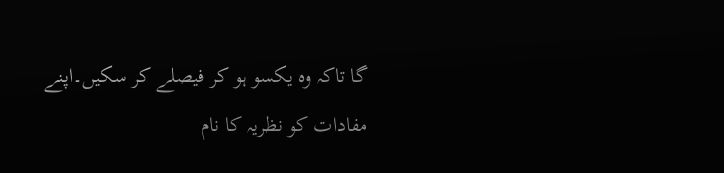گا تاکہ وہ یکسو ہو کر فیصلے کر سکیں۔اپنے مفادات کو نظریہ کا نام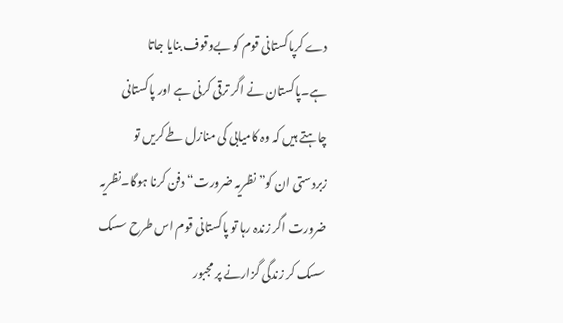دے کرپاکستانی قوم کو بےوقوف بنایا جاتا ہے۔پاکستان نے اگر ترقی کرنی ہے اور پاکستانی چاہتے ہیں کہ وہ کامیابی کی منازل طے کریں تو زبردستی ان کو” نظریہ ضرورت“ دفن کرنا ہوگا۔نظریہ ضرورت اگر زندہ رہا تو پاکستانی قوم اس طرح سسک سسک کر زندگی گزارنے پر مجبور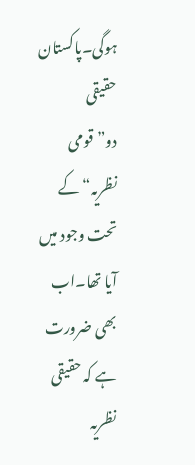ہوگی۔پاکستان حقیقی دو”قومی نظریہ“ کے تحت وجود میں آیا تھا۔اب بھی ضرورت ہے کہ حقیقی نظریہ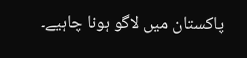پاکستان میں لاگو ہونا چاہیے۔